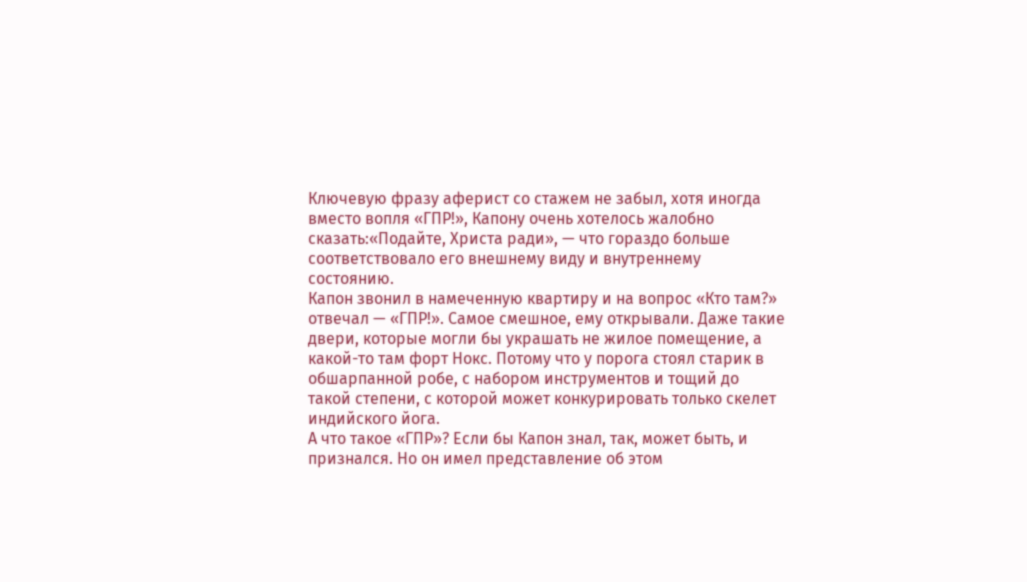Ключевую фразу аферист со стажем не забыл, хотя иногда вместо вопля «ГПР!», Капону очень хотелось жалобно сказать:«Подайте, Христа ради», — что гораздо больше соответствовало его внешнему виду и внутреннему состоянию.
Капон звонил в намеченную квартиру и на вопрос «Кто там?» отвечал — «ГПР!». Самое смешное, ему открывали. Даже такие двери, которые могли бы украшать не жилое помещение, а какой-то там форт Нокс. Потому что у порога стоял старик в обшарпанной робе, с набором инструментов и тощий до такой степени, с которой может конкурировать только скелет индийского йога.
А что такое «ГПР»? Если бы Капон знал, так, может быть, и признался. Но он имел представление об этом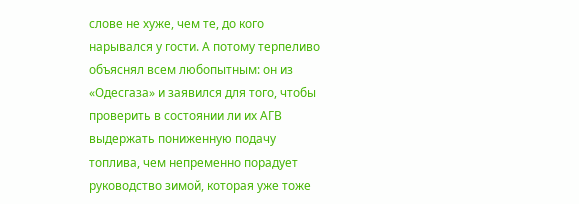слове не хуже, чем те, до кого нарывался у гости. А потому терпеливо объяснял всем любопытным: он из «Одесгаза» и заявился для того, чтобы проверить в состоянии ли их АГВ выдержать пониженную подачу топлива, чем непременно порадует руководство зимой, которая уже тоже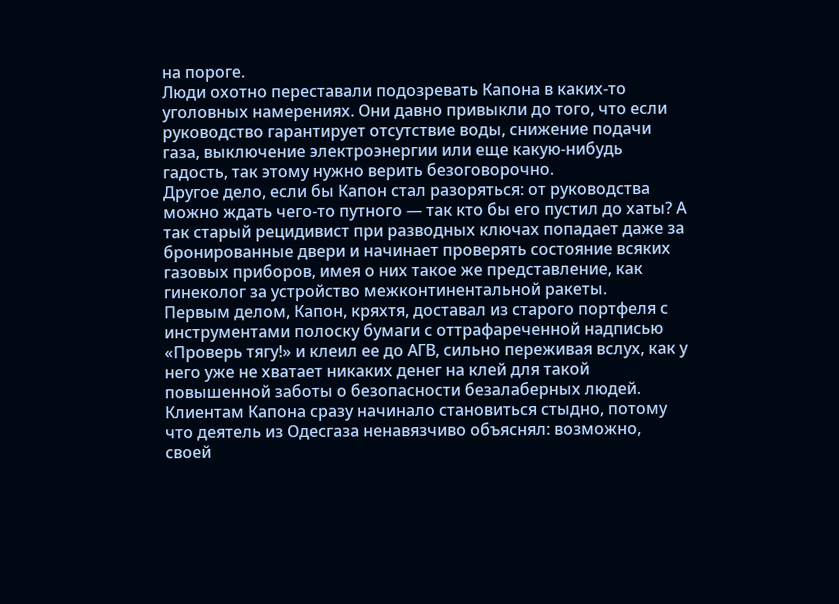на пороге.
Люди охотно переставали подозревать Капона в каких-то уголовных намерениях. Они давно привыкли до того, что если руководство гарантирует отсутствие воды, снижение подачи газа, выключение электроэнергии или еще какую-нибудь гадость, так этому нужно верить безоговорочно.
Другое дело, если бы Капон стал разоряться: от руководства можно ждать чего-то путного — так кто бы его пустил до хаты? А так старый рецидивист при разводных ключах попадает даже за бронированные двери и начинает проверять состояние всяких газовых приборов, имея о них такое же представление, как гинеколог за устройство межконтинентальной ракеты.
Первым делом, Капон, кряхтя, доставал из старого портфеля с инструментами полоску бумаги с оттрафареченной надписью «Проверь тягу!» и клеил ее до АГВ, сильно переживая вслух, как у него уже не хватает никаких денег на клей для такой повышенной заботы о безопасности безалаберных людей. Клиентам Капона сразу начинало становиться стыдно, потому что деятель из Одесгаза ненавязчиво объяснял: возможно, своей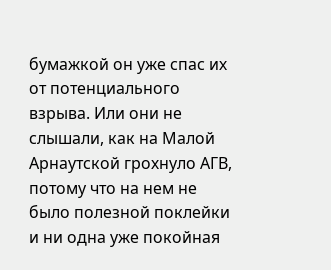бумажкой он уже спас их от потенциального взрыва. Или они не слышали, как на Малой Арнаутской грохнуло АГВ, потому что на нем не было полезной поклейки и ни одна уже покойная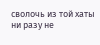сволочь из той хаты ни разу не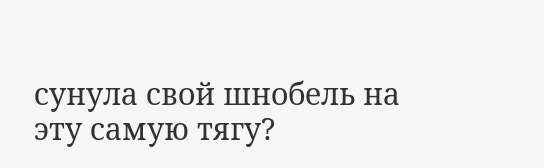сунула свой шнобель на эту самую тягу?